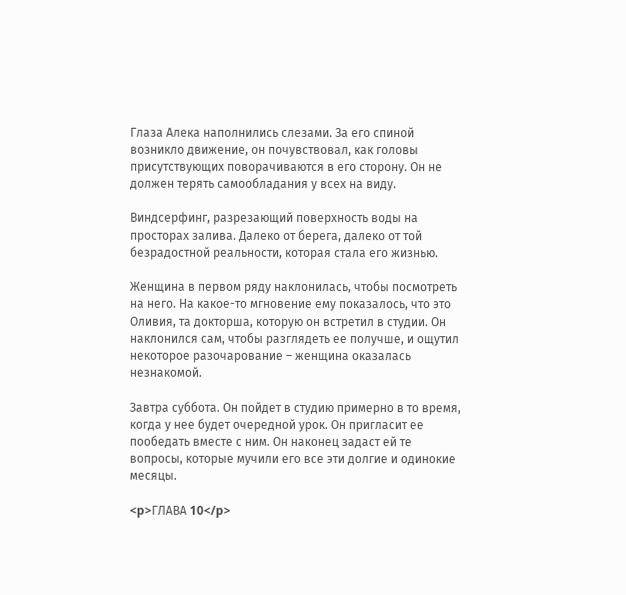Глаза Алека наполнились слезами. За его спиной возникло движение, он почувствовал, как головы присутствующих поворачиваются в его сторону. Он не должен терять самообладания у всех на виду.

Виндсерфинг, разрезающий поверхность воды на просторах залива. Далеко от берега, далеко от той безрадостной реальности, которая стала его жизнью.

Женщина в первом ряду наклонилась, чтобы посмотреть на него. На какое-то мгновение ему показалось, что это Оливия, та докторша, которую он встретил в студии. Он наклонился сам, чтобы разглядеть ее получше, и ощутил некоторое разочарование – женщина оказалась незнакомой.

Завтра суббота. Он пойдет в студию примерно в то время, когда у нее будет очередной урок. Он пригласит ее пообедать вместе с ним. Он наконец задаст ей те вопросы, которые мучили его все эти долгие и одинокие месяцы.

<p>ГЛАВА 10</p>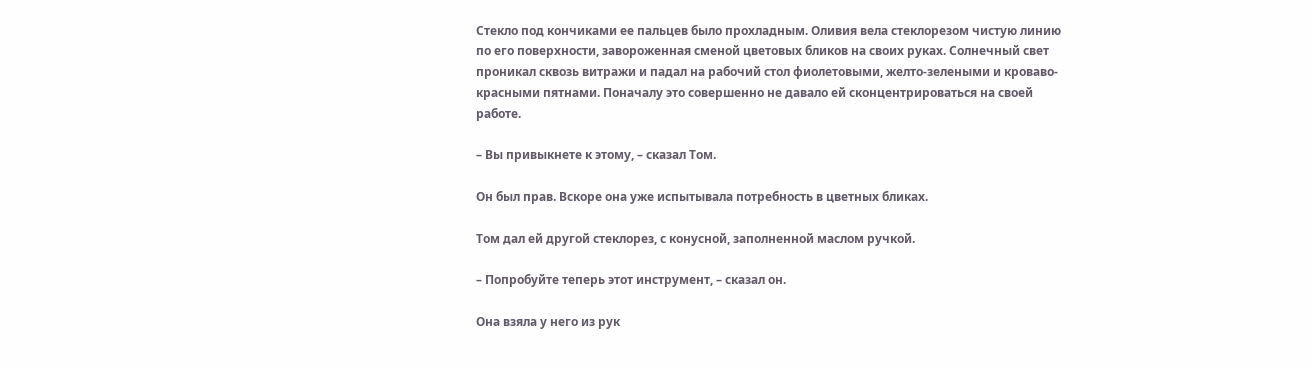Стекло под кончиками ее пальцев было прохладным. Оливия вела стеклорезом чистую линию по его поверхности, завороженная сменой цветовых бликов на своих руках. Солнечный свет проникал сквозь витражи и падал на рабочий стол фиолетовыми, желто-зелеными и кроваво-красными пятнами. Поначалу это совершенно не давало ей сконцентрироваться на своей работе.

– Вы привыкнете к этому, – сказал Том.

Он был прав. Вскоре она уже испытывала потребность в цветных бликах.

Том дал ей другой стеклорез, с конусной, заполненной маслом ручкой.

– Попробуйте теперь этот инструмент, – сказал он.

Она взяла у него из рук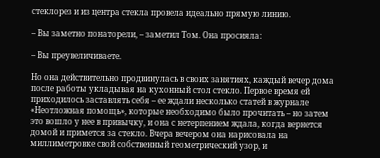стеклорез и из центра стекла провела идеально прямую линию.

– Вы заметно понаторели, – заметил Том. Она просияла:

– Вы преувеличиваете.

Но она действительно продвинулась в своих занятиях, каждый вечер дома после работы укладывая на кухонный стол стекло. Первое время ей приходилось заставлять себя – ее ждали несколько статей в журнале «Неотложная помощь», которые необходимо было прочитать – но затем это вошло у нее в привычку, и она с нетерпением ждала, когда вернется домой и примется за стекло. Вчера вечером она нарисовала на миллиметровке свой собственный геометрический узор, и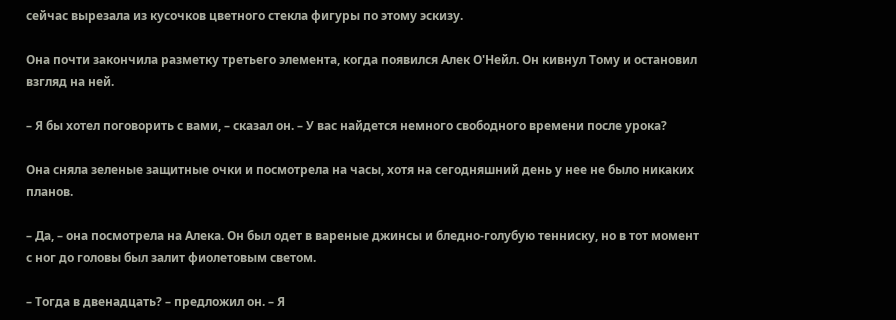сейчас вырезала из кусочков цветного стекла фигуры по этому эскизу.

Она почти закончила разметку третьего элемента, когда появился Алек О'Нейл. Он кивнул Тому и остановил взгляд на ней.

– Я бы хотел поговорить с вами, – сказал он. – У вас найдется немного свободного времени после урока?

Она сняла зеленые защитные очки и посмотрела на часы, хотя на сегодняшний день у нее не было никаких планов.

– Да, – она посмотрела на Алека. Он был одет в вареные джинсы и бледно-голубую тенниску, но в тот момент с ног до головы был залит фиолетовым светом.

– Тогда в двенадцать? – предложил он. – Я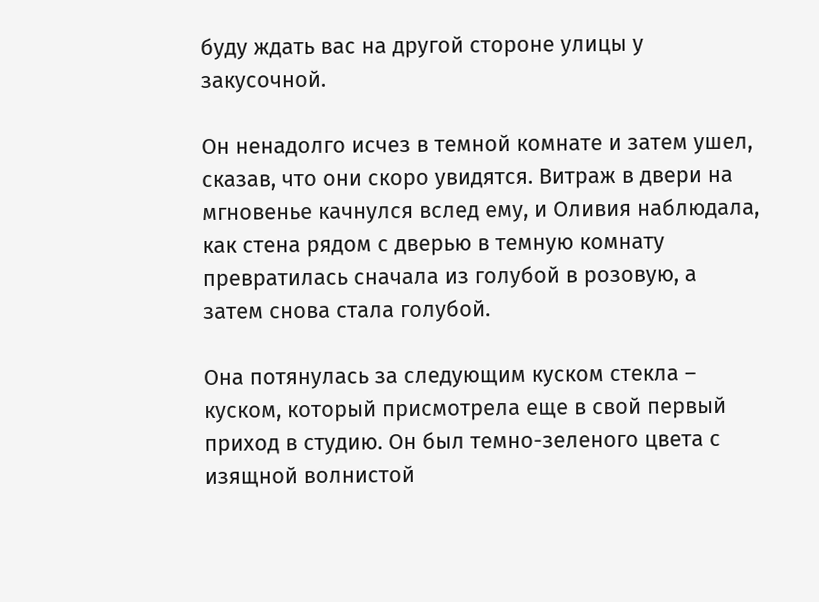буду ждать вас на другой стороне улицы у закусочной.

Он ненадолго исчез в темной комнате и затем ушел, сказав, что они скоро увидятся. Витраж в двери на мгновенье качнулся вслед ему, и Оливия наблюдала, как стена рядом с дверью в темную комнату превратилась сначала из голубой в розовую, а затем снова стала голубой.

Она потянулась за следующим куском стекла – куском, который присмотрела еще в свой первый приход в студию. Он был темно-зеленого цвета с изящной волнистой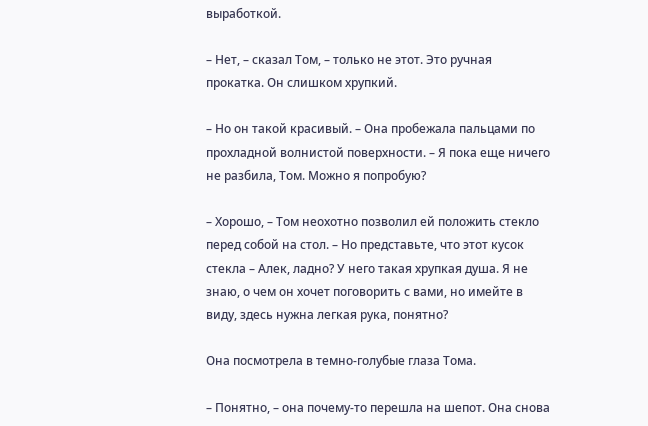выработкой.

– Нет, – сказал Том, – только не этот. Это ручная прокатка. Он слишком хрупкий.

– Но он такой красивый. – Она пробежала пальцами по прохладной волнистой поверхности. – Я пока еще ничего не разбила, Том. Можно я попробую?

– Хорошо, – Том неохотно позволил ей положить стекло перед собой на стол. – Но представьте, что этот кусок стекла – Алек, ладно? У него такая хрупкая душа. Я не знаю, о чем он хочет поговорить с вами, но имейте в виду, здесь нужна легкая рука, понятно?

Она посмотрела в темно-голубые глаза Тома.

– Понятно, – она почему-то перешла на шепот. Она снова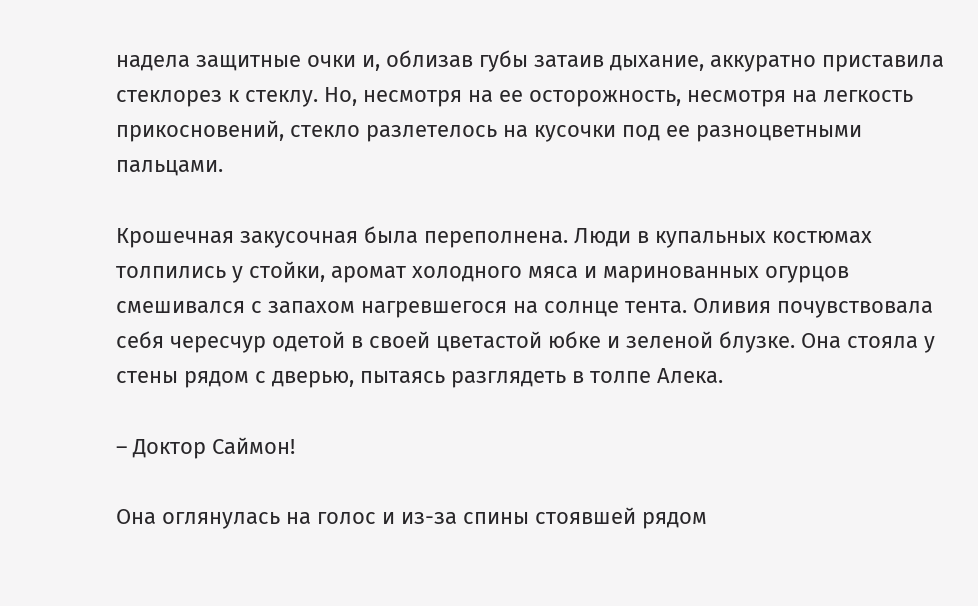надела защитные очки и, облизав губы затаив дыхание, аккуратно приставила стеклорез к стеклу. Но, несмотря на ее осторожность, несмотря на легкость прикосновений, стекло разлетелось на кусочки под ее разноцветными пальцами.

Крошечная закусочная была переполнена. Люди в купальных костюмах толпились у стойки, аромат холодного мяса и маринованных огурцов смешивался с запахом нагревшегося на солнце тента. Оливия почувствовала себя чересчур одетой в своей цветастой юбке и зеленой блузке. Она стояла у стены рядом с дверью, пытаясь разглядеть в толпе Алека.

– Доктор Саймон!

Она оглянулась на голос и из-за спины стоявшей рядом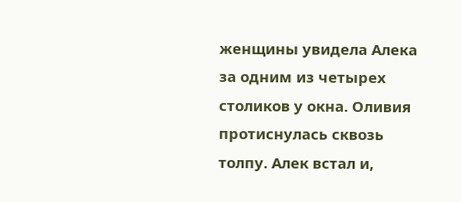женщины увидела Алека за одним из четырех столиков у окна. Оливия протиснулась сквозь толпу. Алек встал и,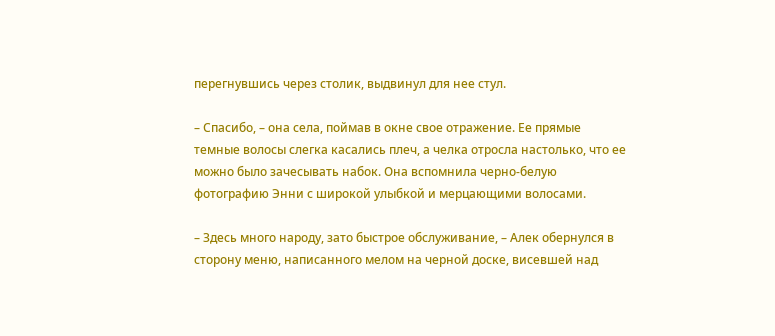перегнувшись через столик, выдвинул для нее стул.

– Спасибо, – она села, поймав в окне свое отражение. Ее прямые темные волосы слегка касались плеч, а челка отросла настолько, что ее можно было зачесывать набок. Она вспомнила черно-белую фотографию Энни с широкой улыбкой и мерцающими волосами.

– Здесь много народу, зато быстрое обслуживание, – Алек обернулся в сторону меню, написанного мелом на черной доске, висевшей над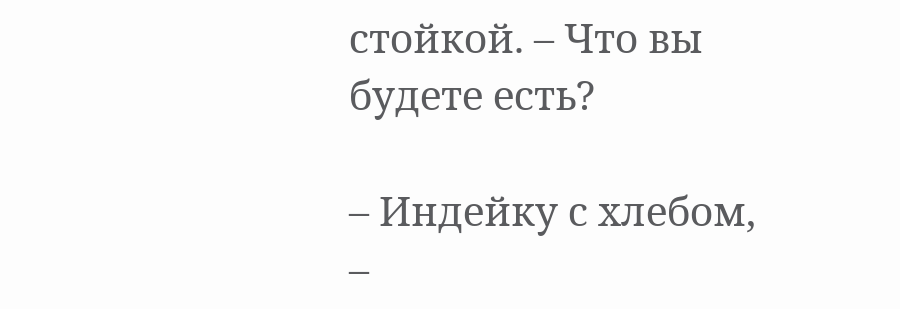стойкой. – Что вы будете есть?

– Индейку с хлебом, –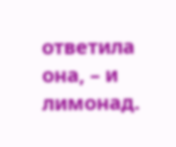ответила она, – и лимонад.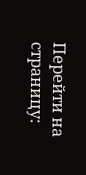Перейти на страницу: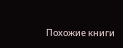Похожие книги